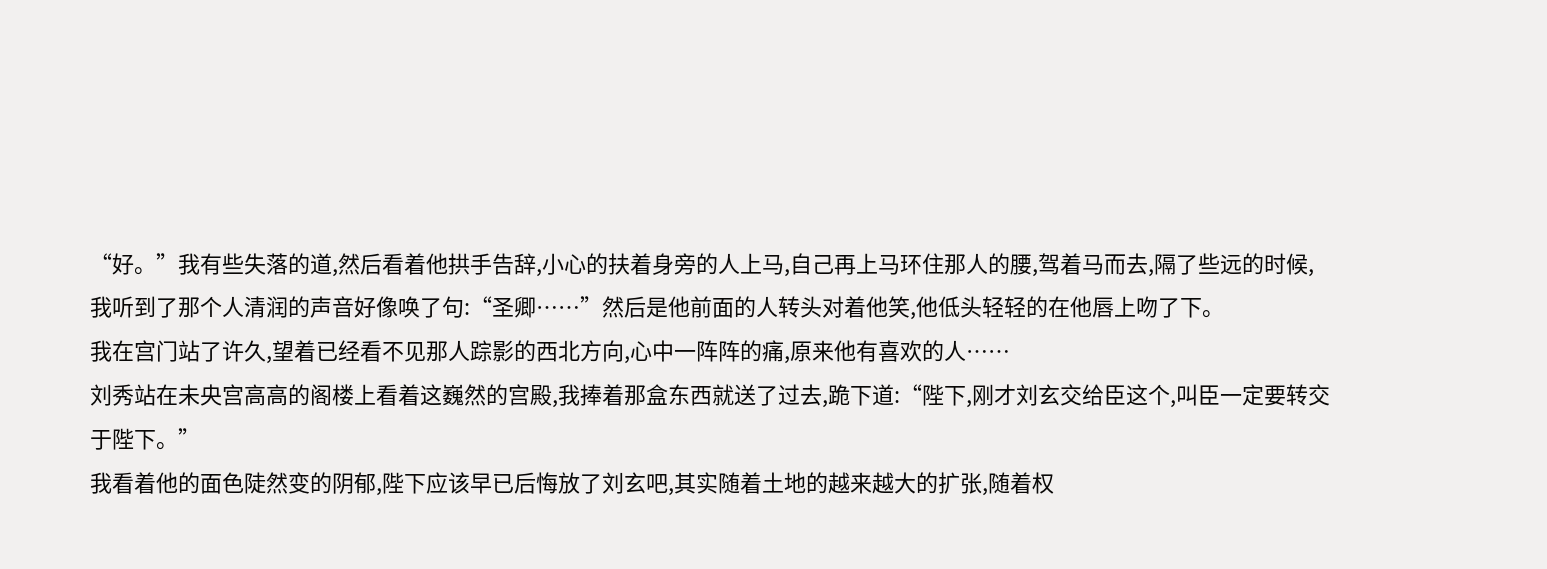“好。”我有些失落的道,然后看着他拱手告辞,小心的扶着身旁的人上马,自己再上马环住那人的腰,驾着马而去,隔了些远的时候,我听到了那个人清润的声音好像唤了句:“圣卿……”然后是他前面的人转头对着他笑,他低头轻轻的在他唇上吻了下。
我在宫门站了许久,望着已经看不见那人踪影的西北方向,心中一阵阵的痛,原来他有喜欢的人……
刘秀站在未央宫高高的阁楼上看着这巍然的宫殿,我捧着那盒东西就送了过去,跪下道:“陛下,刚才刘玄交给臣这个,叫臣一定要转交于陛下。”
我看着他的面色陡然变的阴郁,陛下应该早已后悔放了刘玄吧,其实随着土地的越来越大的扩张,随着权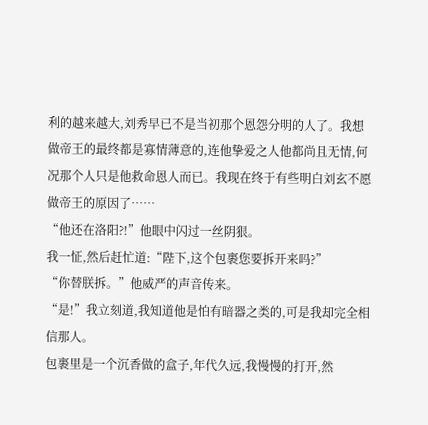利的越来越大,刘秀早已不是当初那个恩怨分明的人了。我想做帝王的最终都是寡情薄意的,连他挚爱之人他都尚且无情,何况那个人只是他救命恩人而已。我现在终于有些明白刘玄不愿做帝王的原因了……
“他还在洛阳?!”他眼中闪过一丝阴狠。
我一怔,然后赶忙道:“陛下,这个包裹您要拆开来吗?”
“你替朕拆。”他威严的声音传来。
“是!”我立刻道,我知道他是怕有暗器之类的,可是我却完全相信那人。
包裹里是一个沉香做的盒子,年代久远,我慢慢的打开,然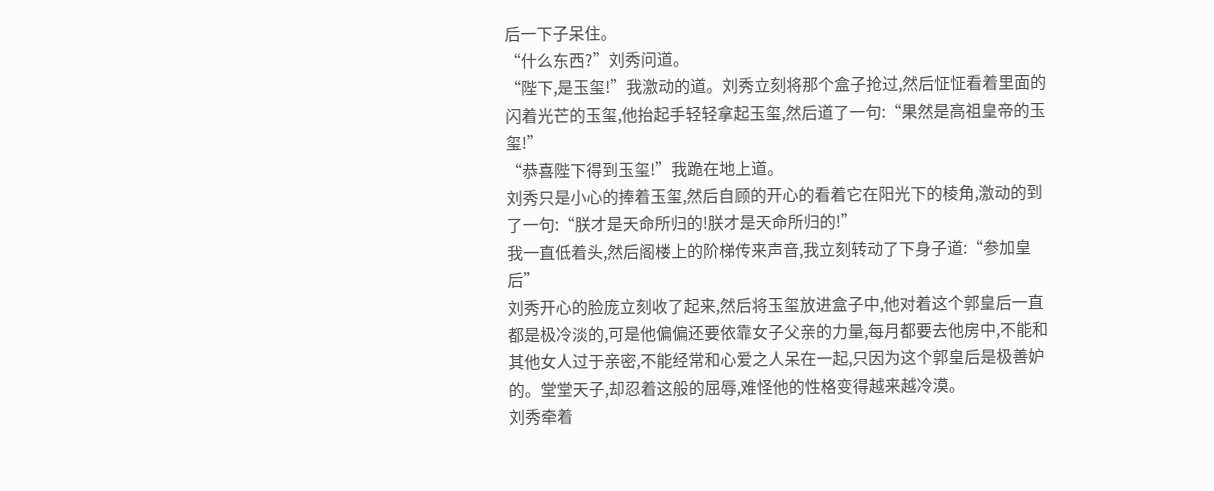后一下子呆住。
“什么东西?”刘秀问道。
“陛下,是玉玺!”我激动的道。刘秀立刻将那个盒子抢过,然后怔怔看着里面的闪着光芒的玉玺,他抬起手轻轻拿起玉玺,然后道了一句:“果然是高祖皇帝的玉玺!”
“恭喜陛下得到玉玺!”我跪在地上道。
刘秀只是小心的捧着玉玺,然后自顾的开心的看着它在阳光下的棱角,激动的到了一句:“朕才是天命所归的!朕才是天命所归的!”
我一直低着头,然后阁楼上的阶梯传来声音,我立刻转动了下身子道:“参加皇后”
刘秀开心的脸庞立刻收了起来,然后将玉玺放进盒子中,他对着这个郭皇后一直都是极冷淡的,可是他偏偏还要依靠女子父亲的力量,每月都要去他房中,不能和其他女人过于亲密,不能经常和心爱之人呆在一起,只因为这个郭皇后是极善妒的。堂堂天子,却忍着这般的屈辱,难怪他的性格变得越来越冷漠。
刘秀牵着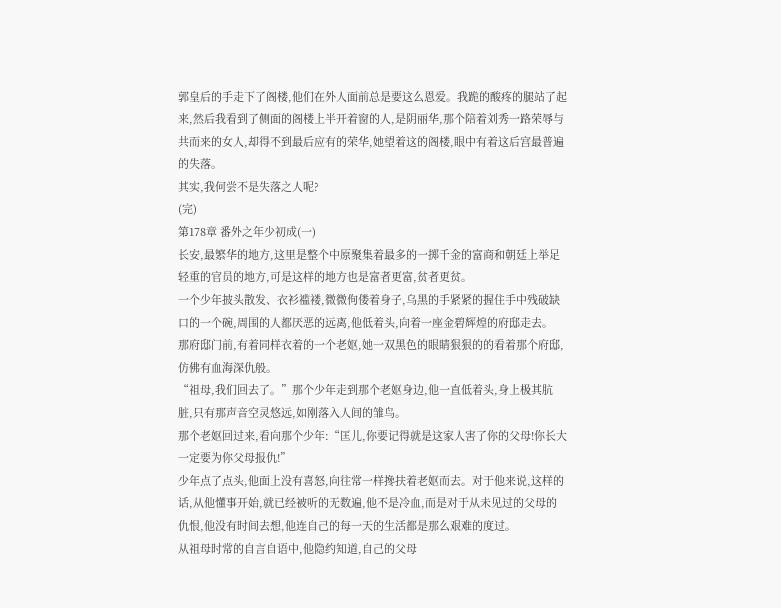郭皇后的手走下了阁楼,他们在外人面前总是要这么恩爱。我跪的酸疼的腿站了起来,然后我看到了侧面的阁楼上半开着窗的人,是阴丽华,那个陪着刘秀一路荣辱与共而来的女人,却得不到最后应有的荣华,她望着这的阁楼,眼中有着这后宫最普遍的失落。
其实,我何尝不是失落之人呢?
(完)
第178章 番外之年少初成(一)
长安,最繁华的地方,这里是整个中原聚集着最多的一掷千金的富商和朝廷上举足轻重的官员的地方,可是这样的地方也是富者更富,贫者更贫。
一个少年披头散发、衣衫褴褛,微微佝偻着身子,乌黑的手紧紧的握住手中残破缺口的一个碗,周围的人都厌恶的远离,他低着头,向着一座金碧辉煌的府邸走去。
那府邸门前,有着同样衣着的一个老妪,她一双黑色的眼睛狠狠的的看着那个府邸,仿佛有血海深仇般。
“祖母,我们回去了。”那个少年走到那个老妪身边,他一直低着头,身上极其肮脏,只有那声音空灵悠远,如刚落入人间的雏鸟。
那个老妪回过来,看向那个少年:“匡儿,你要记得就是这家人害了你的父母!你长大一定要为你父母报仇!”
少年点了点头,他面上没有喜怒,向往常一样搀扶着老妪而去。对于他来说,这样的话,从他懂事开始,就已经被听的无数遍,他不是冷血,而是对于从未见过的父母的仇恨,他没有时间去想,他连自己的每一天的生活都是那么艰难的度过。
从祖母时常的自言自语中,他隐约知道,自己的父母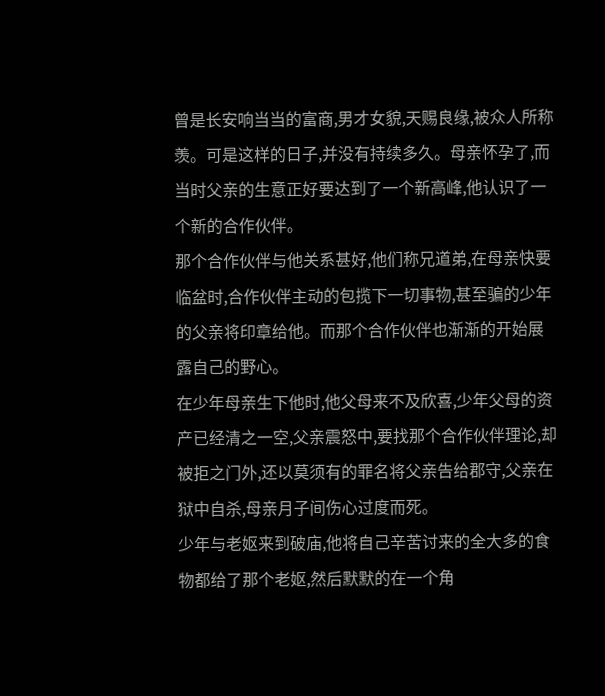曾是长安响当当的富商,男才女貌,天赐良缘,被众人所称羡。可是这样的日子,并没有持续多久。母亲怀孕了,而当时父亲的生意正好要达到了一个新高峰,他认识了一个新的合作伙伴。
那个合作伙伴与他关系甚好,他们称兄道弟,在母亲快要临盆时,合作伙伴主动的包揽下一切事物,甚至骗的少年的父亲将印章给他。而那个合作伙伴也渐渐的开始展露自己的野心。
在少年母亲生下他时,他父母来不及欣喜,少年父母的资产已经清之一空,父亲震怒中,要找那个合作伙伴理论,却被拒之门外,还以莫须有的罪名将父亲告给郡守,父亲在狱中自杀,母亲月子间伤心过度而死。
少年与老妪来到破庙,他将自己辛苦讨来的全大多的食物都给了那个老妪,然后默默的在一个角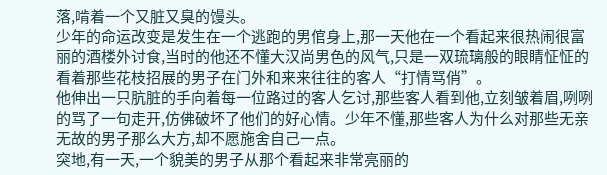落,啃着一个又脏又臭的馒头。
少年的命运改变是发生在一个逃跑的男倌身上,那一天他在一个看起来很热闹很富丽的酒楼外讨食,当时的他还不懂大汉尚男色的风气,只是一双琉璃般的眼睛怔怔的看着那些花枝招展的男子在门外和来来往往的客人“打情骂俏”。
他伸出一只肮脏的手向着每一位路过的客人乞讨,那些客人看到他,立刻皱着眉,咧咧的骂了一句走开,仿佛破坏了他们的好心情。少年不懂,那些客人为什么对那些无亲无故的男子那么大方,却不愿施舍自己一点。
突地,有一天,一个貌美的男子从那个看起来非常亮丽的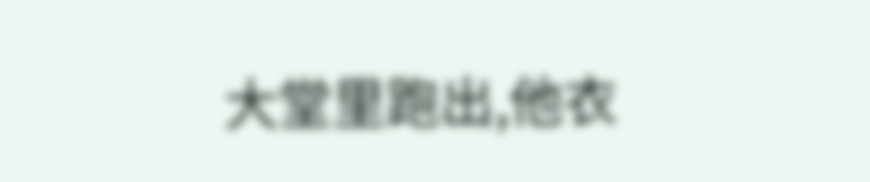大堂里跑出,他衣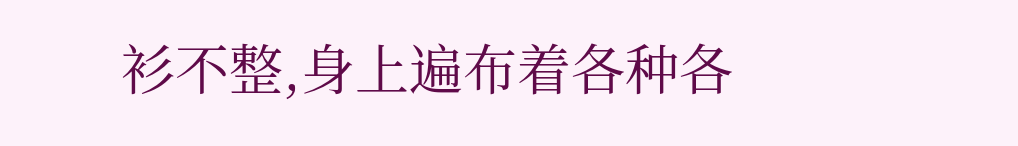衫不整,身上遍布着各种各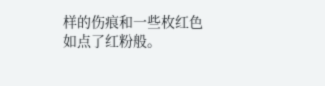样的伤痕和一些枚红色如点了红粉般。